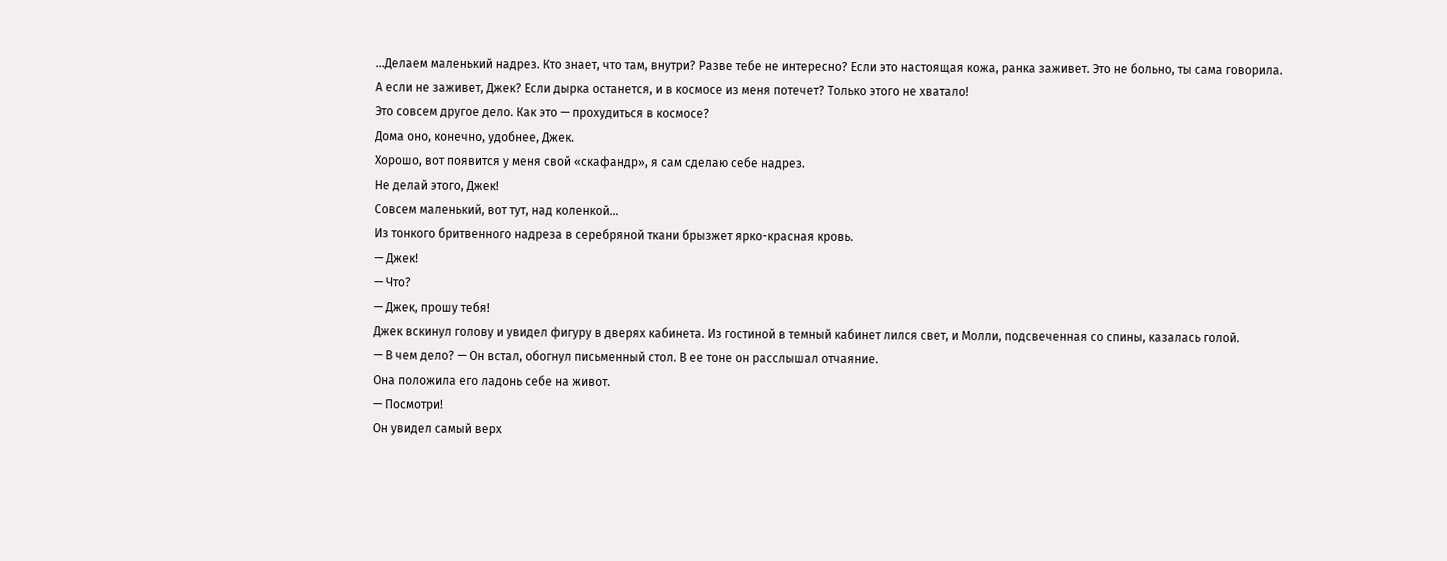…Делаем маленький надрез. Кто знает, что там, внутри? Разве тебе не интересно? Если это настоящая кожа, ранка заживет. Это не больно, ты сама говорила.
А если не заживет, Джек? Если дырка останется, и в космосе из меня потечет? Только этого не хватало!
Это совсем другое дело. Как это — прохудиться в космосе?
Дома оно, конечно, удобнее, Джек.
Хорошо, вот появится у меня свой «скафандр», я сам сделаю себе надрез.
Не делай этого, Джек!
Совсем маленький, вот тут, над коленкой…
Из тонкого бритвенного надреза в серебряной ткани брызжет ярко-красная кровь.
— Джек!
— Что?
— Джек, прошу тебя!
Джек вскинул голову и увидел фигуру в дверях кабинета. Из гостиной в темный кабинет лился свет, и Молли, подсвеченная со спины, казалась голой.
— В чем дело? — Он встал, обогнул письменный стол. В ее тоне он расслышал отчаяние.
Она положила его ладонь себе на живот.
— Посмотри!
Он увидел самый верх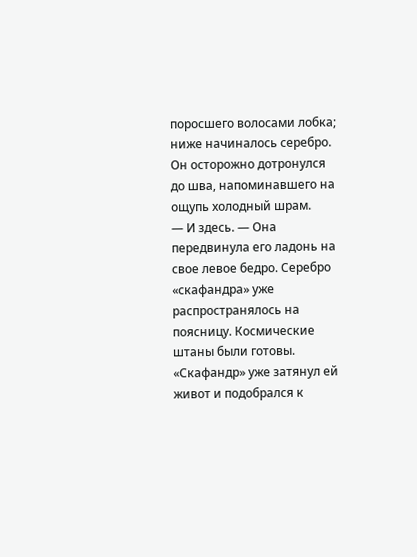поросшего волосами лобка; ниже начиналось серебро. Он осторожно дотронулся до шва, напоминавшего на ощупь холодный шрам.
— И здесь. — Она передвинула его ладонь на свое левое бедро. Серебро «скафандра» уже распространялось на поясницу. Космические штаны были готовы.
«Скафандр» уже затянул ей живот и подобрался к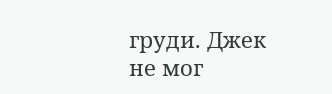груди. Джек не мог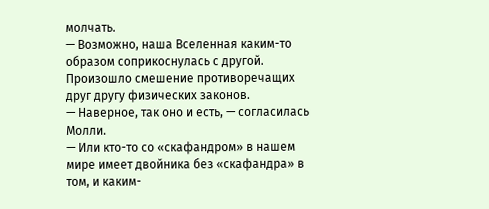молчать.
— Возможно, наша Вселенная каким-то образом соприкоснулась с другой. Произошло смешение противоречащих друг другу физических законов.
— Наверное, так оно и есть, — согласилась Молли.
— Или кто-то со «скафандром» в нашем мире имеет двойника без «скафандра» в том, и каким-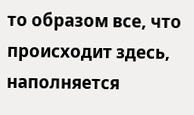то образом все, что происходит здесь, наполняется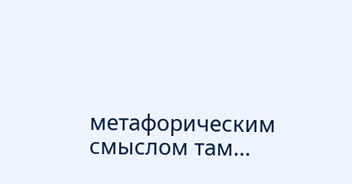метафорическим смыслом там…